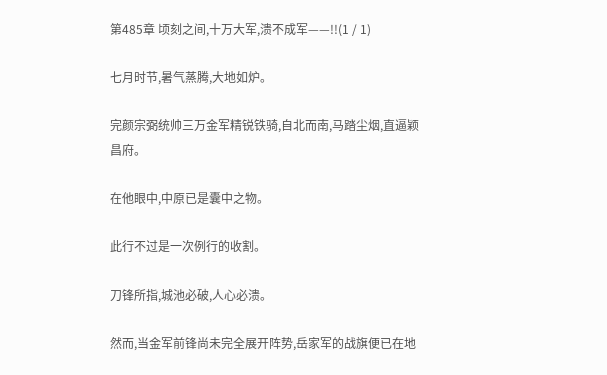第485章 顷刻之间,十万大军,溃不成军——!!(1 / 1)

七月时节,暑气蒸腾,大地如炉。

完颜宗弼统帅三万金军精锐铁骑,自北而南,马踏尘烟,直逼颖昌府。

在他眼中,中原已是囊中之物。

此行不过是一次例行的收割。

刀锋所指,城池必破,人心必溃。

然而,当金军前锋尚未完全展开阵势,岳家军的战旗便已在地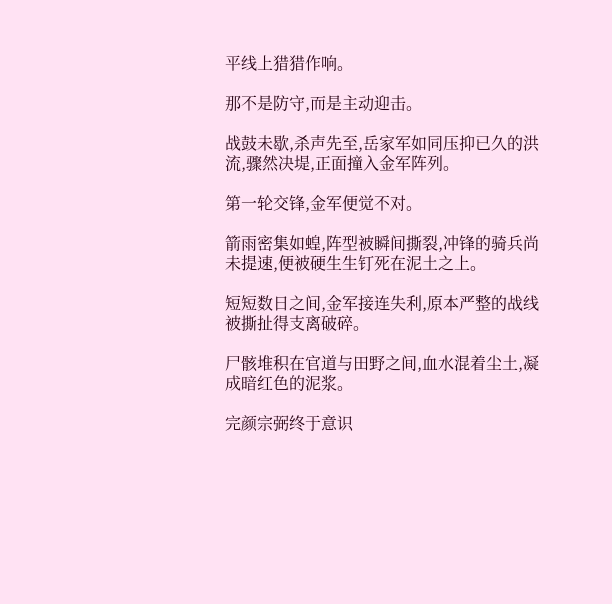平线上猎猎作响。

那不是防守,而是主动迎击。

战鼓未歇,杀声先至,岳家军如同压抑已久的洪流,骤然决堤,正面撞入金军阵列。

第一轮交锋,金军便觉不对。

箭雨密集如蝗,阵型被瞬间撕裂,冲锋的骑兵尚未提速,便被硬生生钉死在泥土之上。

短短数日之间,金军接连失利,原本严整的战线被撕扯得支离破碎。

尸骸堆积在官道与田野之间,血水混着尘土,凝成暗红色的泥浆。

完颜宗弼终于意识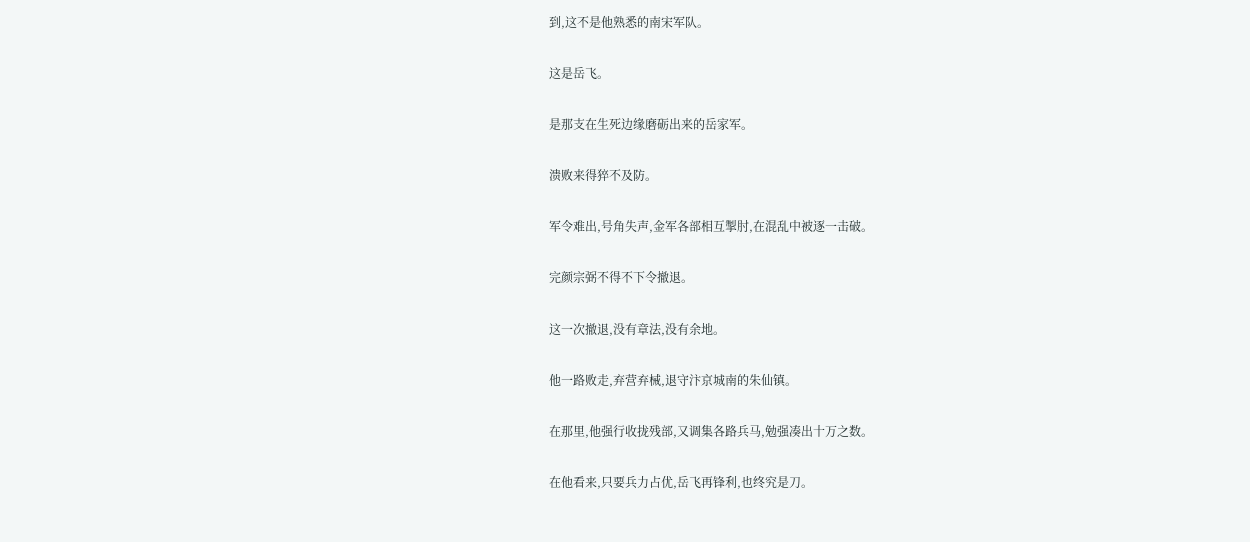到,这不是他熟悉的南宋军队。

这是岳飞。

是那支在生死边缘磨砺出来的岳家军。

溃败来得猝不及防。

军令难出,号角失声,金军各部相互掣肘,在混乱中被逐一击破。

完颜宗弼不得不下令撤退。

这一次撤退,没有章法,没有余地。

他一路败走,弃营弃械,退守汴京城南的朱仙镇。

在那里,他强行收拢残部,又调集各路兵马,勉强凑出十万之数。

在他看来,只要兵力占优,岳飞再锋利,也终究是刀。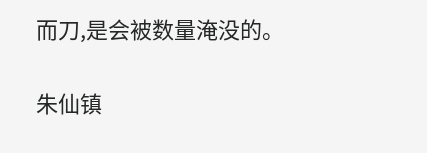而刀,是会被数量淹没的。

朱仙镇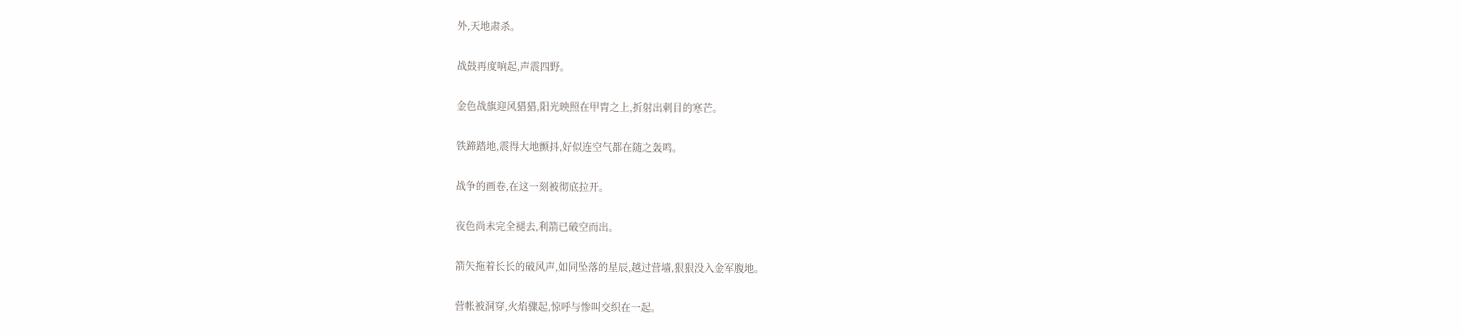外,天地肃杀。

战鼓再度响起,声震四野。

金色战旗迎风猎猎,阳光映照在甲胄之上,折射出刺目的寒芒。

铁蹄踏地,震得大地颤抖,好似连空气都在随之轰鸣。

战争的画卷,在这一刻被彻底拉开。

夜色尚未完全褪去,利箭已破空而出。

箭矢拖着长长的破风声,如同坠落的星辰,越过营墙,狠狠没入金军腹地。

营帐被洞穿,火焰骤起,惊呼与惨叫交织在一起。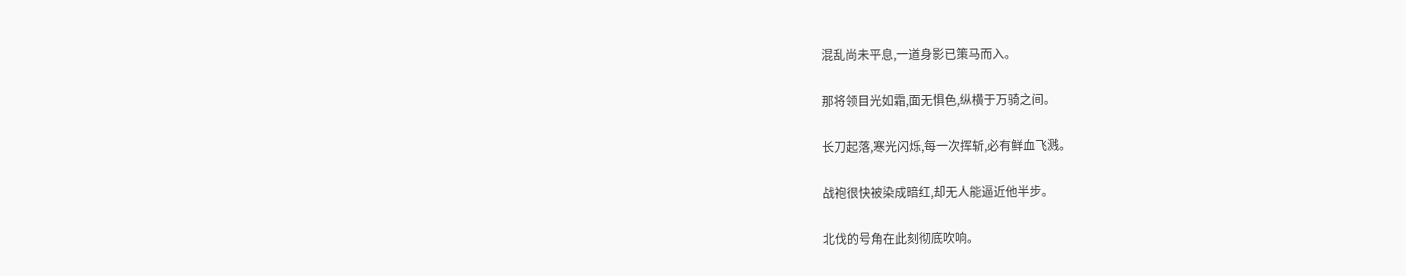混乱尚未平息,一道身影已策马而入。

那将领目光如霜,面无惧色,纵横于万骑之间。

长刀起落,寒光闪烁,每一次挥斩,必有鲜血飞溅。

战袍很快被染成暗红,却无人能逼近他半步。

北伐的号角在此刻彻底吹响。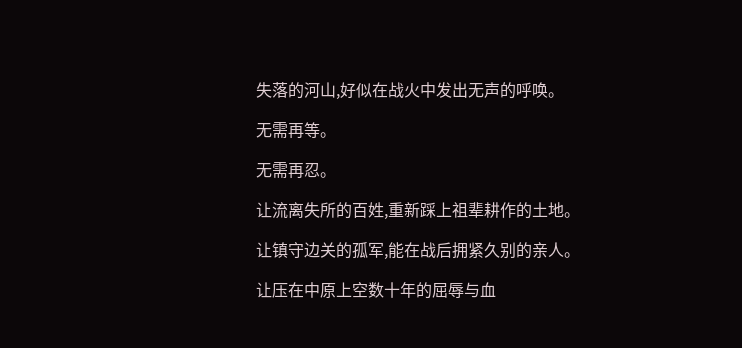失落的河山,好似在战火中发出无声的呼唤。

无需再等。

无需再忍。

让流离失所的百姓,重新踩上祖辈耕作的土地。

让镇守边关的孤军,能在战后拥紧久别的亲人。

让压在中原上空数十年的屈辱与血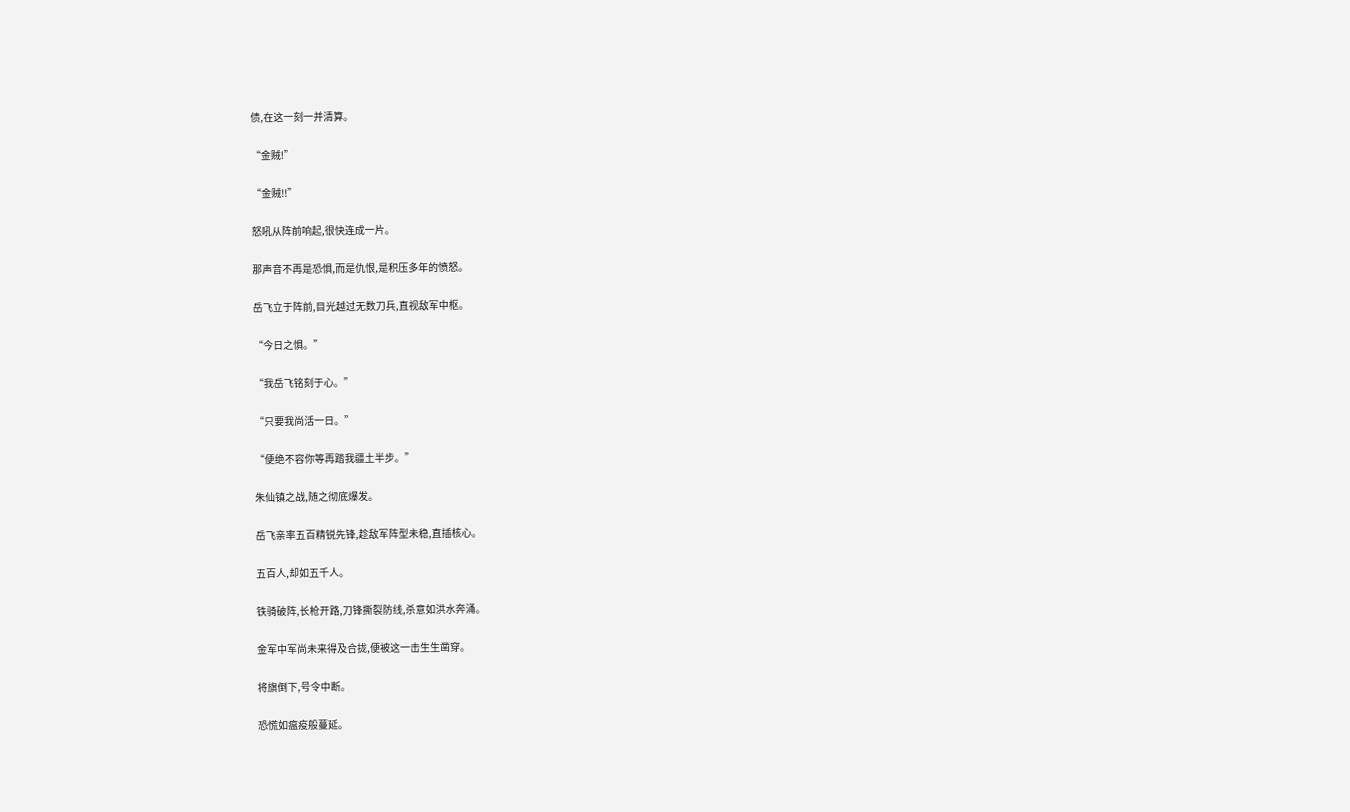债,在这一刻一并清算。

“金贼!”

“金贼!!”

怒吼从阵前响起,很快连成一片。

那声音不再是恐惧,而是仇恨,是积压多年的愤怒。

岳飞立于阵前,目光越过无数刀兵,直视敌军中枢。

“今日之惧。”

“我岳飞铭刻于心。”

“只要我尚活一日。”

“便绝不容你等再踏我疆土半步。”

朱仙镇之战,随之彻底爆发。

岳飞亲率五百精锐先锋,趁敌军阵型未稳,直插核心。

五百人,却如五千人。

铁骑破阵,长枪开路,刀锋撕裂防线,杀意如洪水奔涌。

金军中军尚未来得及合拢,便被这一击生生凿穿。

将旗倒下,号令中断。

恐慌如瘟疫般蔓延。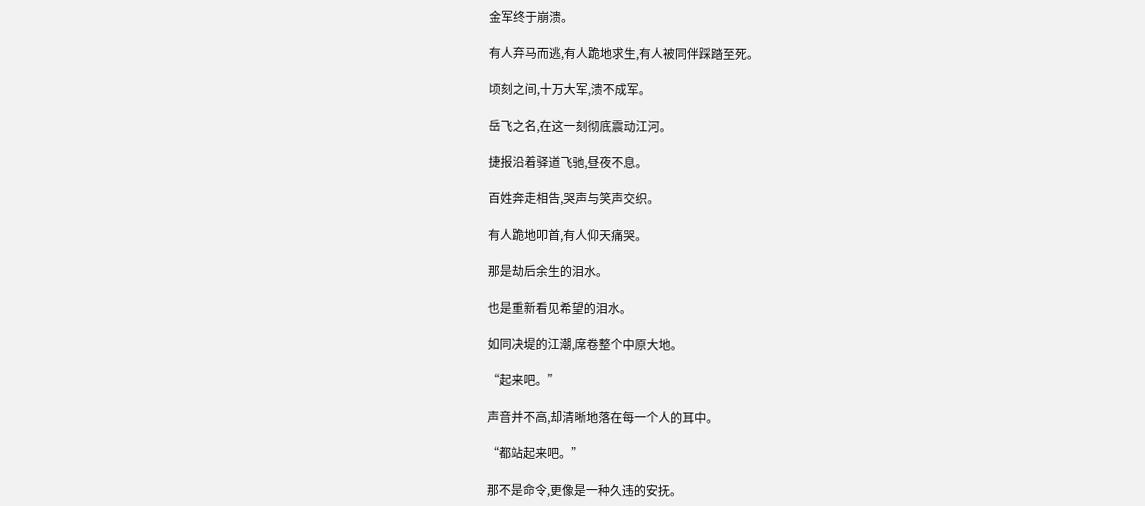金军终于崩溃。

有人弃马而逃,有人跪地求生,有人被同伴踩踏至死。

顷刻之间,十万大军,溃不成军。

岳飞之名,在这一刻彻底震动江河。

捷报沿着驿道飞驰,昼夜不息。

百姓奔走相告,哭声与笑声交织。

有人跪地叩首,有人仰天痛哭。

那是劫后余生的泪水。

也是重新看见希望的泪水。

如同决堤的江潮,席卷整个中原大地。

“起来吧。”

声音并不高,却清晰地落在每一个人的耳中。

“都站起来吧。”

那不是命令,更像是一种久违的安抚。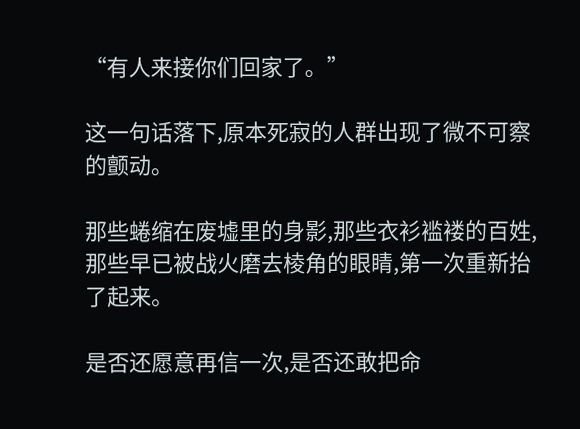“有人来接你们回家了。”

这一句话落下,原本死寂的人群出现了微不可察的颤动。

那些蜷缩在废墟里的身影,那些衣衫褴褛的百姓,那些早已被战火磨去棱角的眼睛,第一次重新抬了起来。

是否还愿意再信一次,是否还敢把命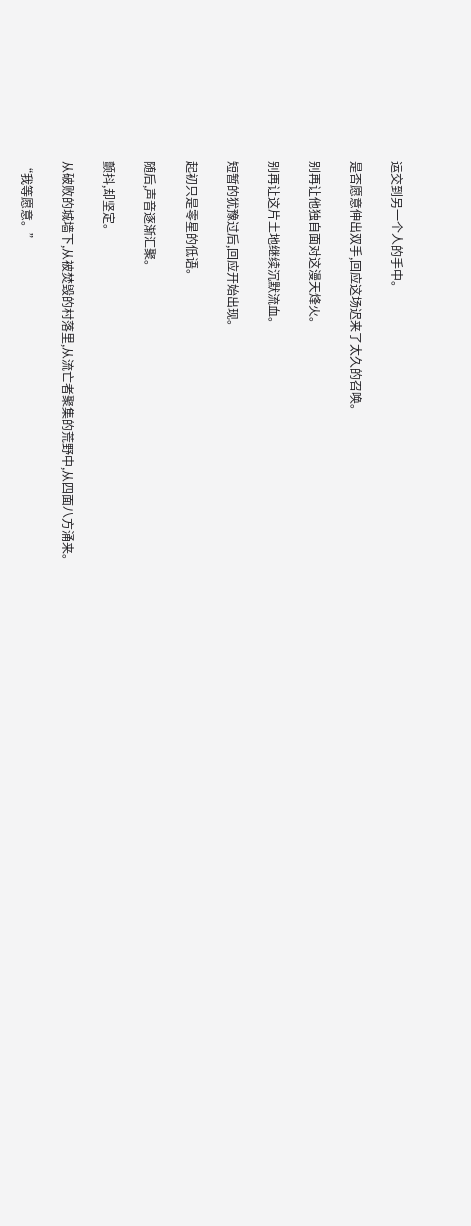运交到另一个人的手中。

是否愿意伸出双手,回应这场迟来了太久的召唤。

别再让他独自面对这漫天烽火。

别再让这片土地继续沉默流血。

短暂的犹豫过后,回应开始出现。

起初只是零星的低语。

随后,声音逐渐汇聚。

颤抖,却坚定。

从破败的城墙下,从被焚毁的村落里,从流亡者聚集的荒野中,从四面八方涌来。

“我等愿意。”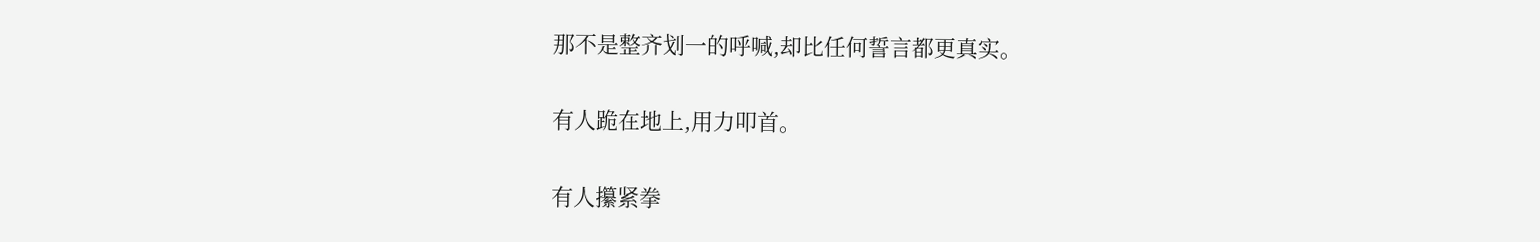那不是整齐划一的呼喊,却比任何誓言都更真实。

有人跪在地上,用力叩首。

有人攥紧拳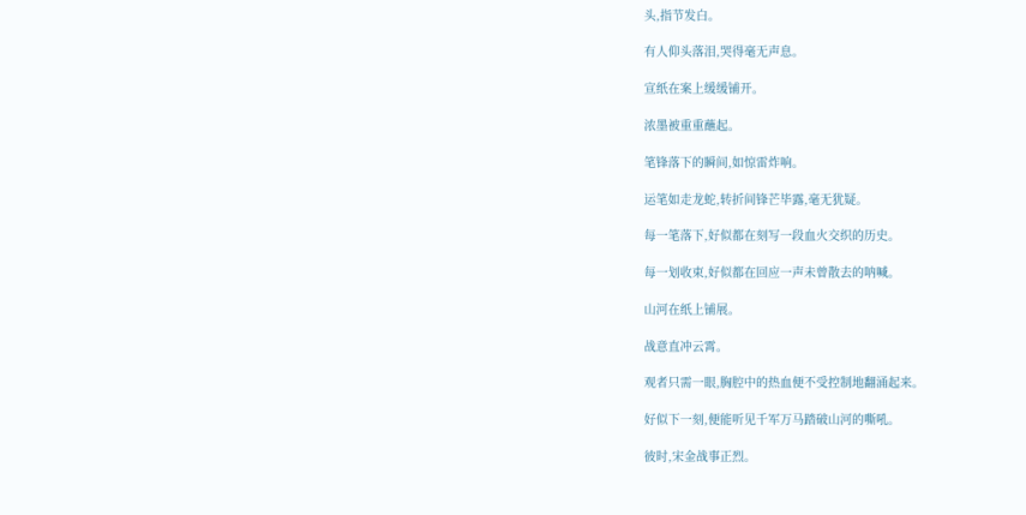头,指节发白。

有人仰头落泪,哭得毫无声息。

宣纸在案上缓缓铺开。

浓墨被重重蘸起。

笔锋落下的瞬间,如惊雷炸响。

运笔如走龙蛇,转折间锋芒毕露,毫无犹疑。

每一笔落下,好似都在刻写一段血火交织的历史。

每一划收束,好似都在回应一声未曾散去的呐喊。

山河在纸上铺展。

战意直冲云霄。

观者只需一眼,胸腔中的热血便不受控制地翻涌起来。

好似下一刻,便能听见千军万马踏破山河的嘶吼。

彼时,宋金战事正烈。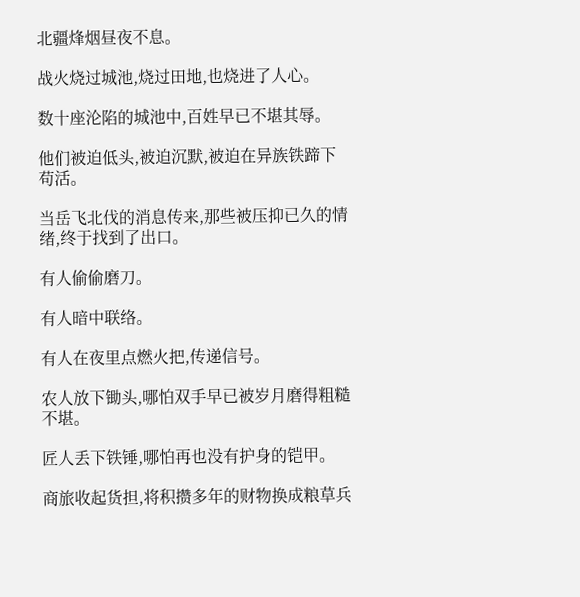北疆烽烟昼夜不息。

战火烧过城池,烧过田地,也烧进了人心。

数十座沦陷的城池中,百姓早已不堪其辱。

他们被迫低头,被迫沉默,被迫在异族铁蹄下苟活。

当岳飞北伐的消息传来,那些被压抑已久的情绪,终于找到了出口。

有人偷偷磨刀。

有人暗中联络。

有人在夜里点燃火把,传递信号。

农人放下锄头,哪怕双手早已被岁月磨得粗糙不堪。

匠人丢下铁锤,哪怕再也没有护身的铠甲。

商旅收起货担,将积攒多年的财物换成粮草兵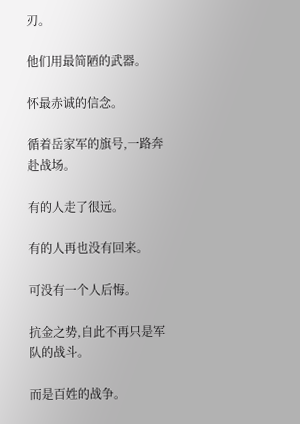刃。

他们用最简陋的武器。

怀最赤诚的信念。

循着岳家军的旗号,一路奔赴战场。

有的人走了很远。

有的人再也没有回来。

可没有一个人后悔。

抗金之势,自此不再只是军队的战斗。

而是百姓的战争。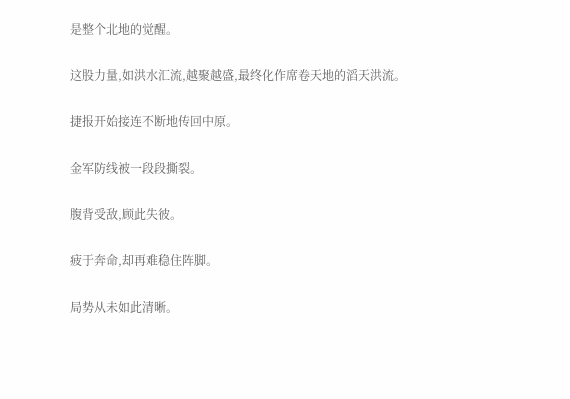是整个北地的觉醒。

这股力量,如洪水汇流,越聚越盛,最终化作席卷天地的滔天洪流。

捷报开始接连不断地传回中原。

金军防线被一段段撕裂。

腹背受敌,顾此失彼。

疲于奔命,却再难稳住阵脚。

局势从未如此清晰。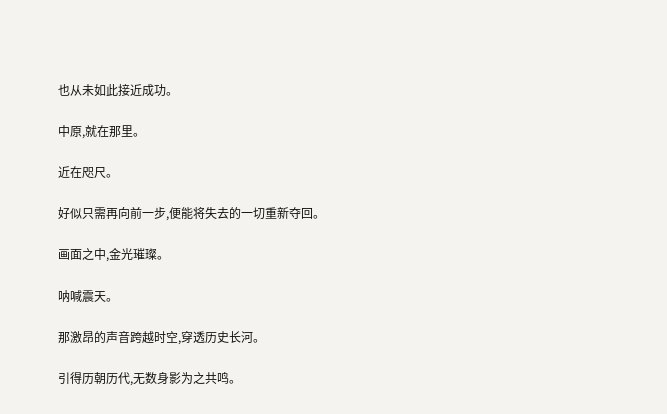也从未如此接近成功。

中原,就在那里。

近在咫尺。

好似只需再向前一步,便能将失去的一切重新夺回。

画面之中,金光璀璨。

呐喊震天。

那激昂的声音跨越时空,穿透历史长河。

引得历朝历代,无数身影为之共鸣。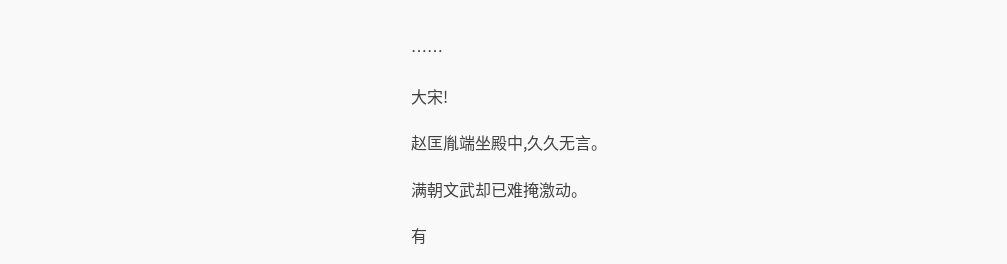……

大宋!

赵匡胤端坐殿中,久久无言。

满朝文武却已难掩激动。

有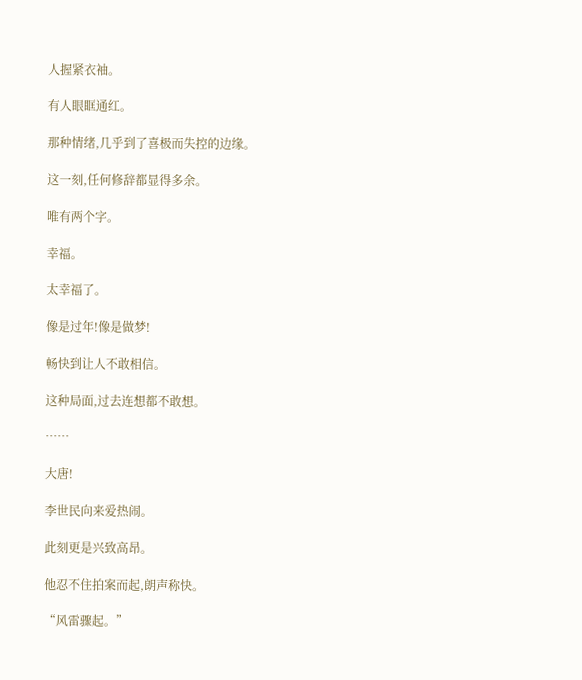人握紧衣袖。

有人眼眶通红。

那种情绪,几乎到了喜极而失控的边缘。

这一刻,任何修辞都显得多余。

唯有两个字。

幸福。

太幸福了。

像是过年!像是做梦!

畅快到让人不敢相信。

这种局面,过去连想都不敢想。

……

大唐!

李世民向来爱热闹。

此刻更是兴致高昂。

他忍不住拍案而起,朗声称快。

“风雷骤起。”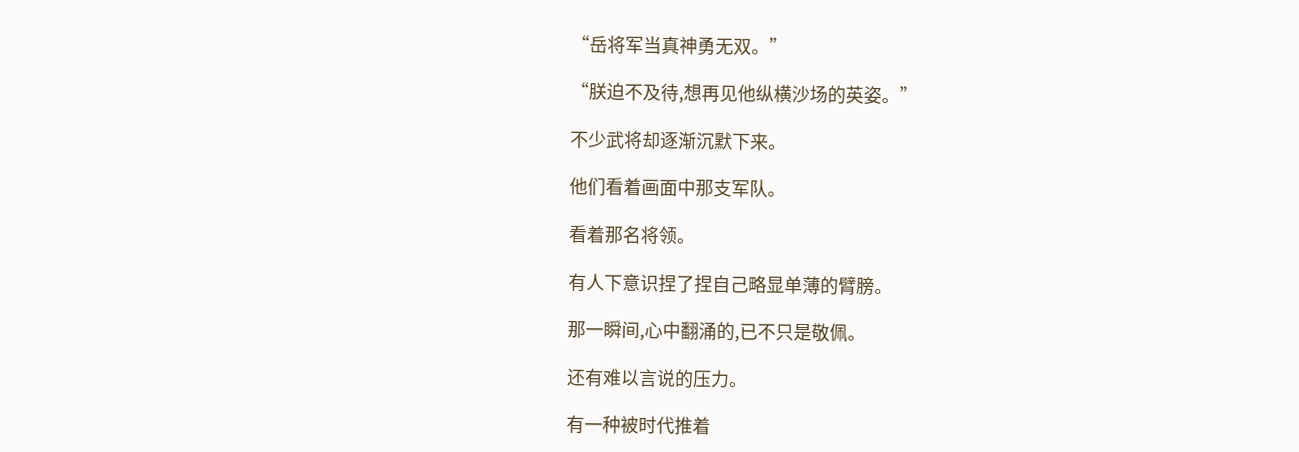“岳将军当真神勇无双。”

“朕迫不及待,想再见他纵横沙场的英姿。”

不少武将却逐渐沉默下来。

他们看着画面中那支军队。

看着那名将领。

有人下意识捏了捏自己略显单薄的臂膀。

那一瞬间,心中翻涌的,已不只是敬佩。

还有难以言说的压力。

有一种被时代推着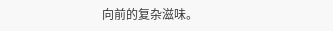向前的复杂滋味。